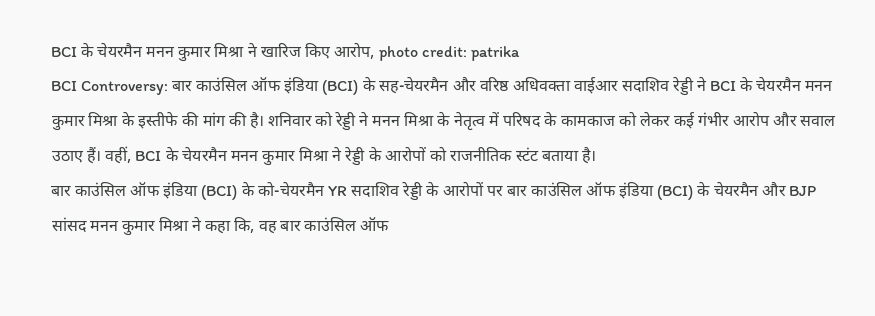BCI के चेयरमैन मनन कुमार मिश्रा ने खारिज किए आरोप, photo credit: patrika
BCI Controversy: बार काउंसिल ऑफ इंडिया (BCI) के सह-चेयरमैन और वरिष्ठ अधिवक्ता वाईआर सदाशिव रेड्डी ने BCI के चेयरमैन मनन कुमार मिश्रा के इस्तीफे की मांग की है। शनिवार को रेड्डी ने मनन मिश्रा के नेतृत्व में परिषद के कामकाज को लेकर कई गंभीर आरोप और सवाल उठाए हैं। वहीं, BCI के चेयरमैन मनन कुमार मिश्रा ने रेड्डी के आरोपों को राजनीतिक स्टंट बताया है।
बार काउंसिल ऑफ इंडिया (BCI) के को-चेयरमैन YR सदाशिव रेड्डी के आरोपों पर बार काउंसिल ऑफ इंडिया (BCI) के चेयरमैन और BJP सांसद मनन कुमार मिश्रा ने कहा कि, वह बार काउंसिल ऑफ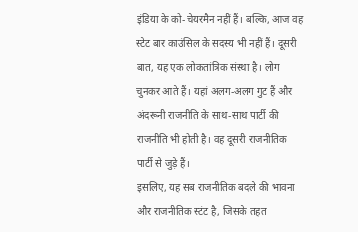इंडिया के को-चेयरमैन नहीं हैं। बल्कि, आज वह स्टेट बार काउंसिल के सदस्य भी नहीं हैं। दूसरी बात, यह एक लोकतांत्रिक संस्था है। लोग चुनकर आते हैं। यहां अलग-अलग गुट हैं और अंदरूनी राजनीति के साथ-साथ पार्टी की राजनीति भी होती है। वह दूसरी राजनीतिक पार्टी से जुड़े हैं।
इसलिए, यह सब राजनीतिक बदले की भावना और राजनीतिक स्टंट है, जिसके तहत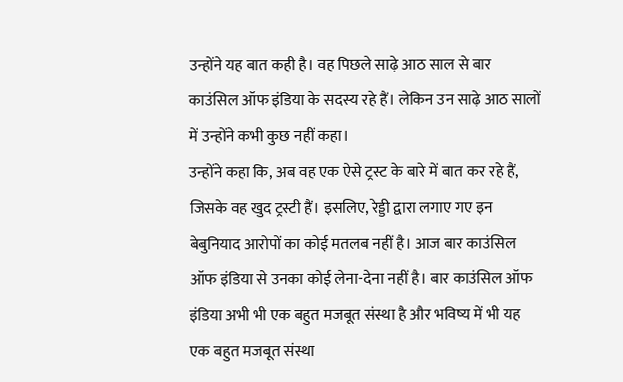उन्होंने यह बात कही है। वह पिछले साढ़े आठ साल से बार काउंसिल ऑफ इंडिया के सदस्य रहे हैं। लेकिन उन साढ़े आठ सालों में उन्होंने कभी कुछ नहीं कहा।
उन्होंने कहा कि, अब वह एक ऐसे ट्रस्ट के बारे में बात कर रहे हैं, जिसके वह खुद ट्रस्टी हैं। इसलिए, रेड्डी द्वारा लगाए गए इन बेबुनियाद आरोपों का कोई मतलब नहीं है। आज बार काउंसिल ऑफ इंडिया से उनका कोई लेना-देना नहीं है। बार काउंसिल ऑफ इंडिया अभी भी एक बहुत मजबूत संस्था है और भविष्य में भी यह एक बहुत मजबूत संस्था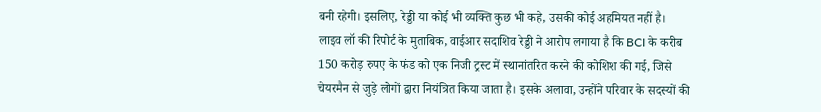बनी रहेगी। इसलिए, रेड्डी या कोई भी व्यक्ति कुछ भी कहे, उसकी कोई अहमियत नहीं है।
लाइव लॉ की रिपोर्ट के मुताबिक, वाईआर सदाशिव रेड्डी ने आरोप लगाया है कि BCI के करीब 150 करोड़ रुपए के फंड को एक निजी ट्रस्ट में स्थानांतरित करने की कोशिश की गई, जिसे चेयरमैन से जुड़े लोगों द्वारा नियंत्रित किया जाता है। इसके अलावा, उन्होंने परिवार के सदस्यों की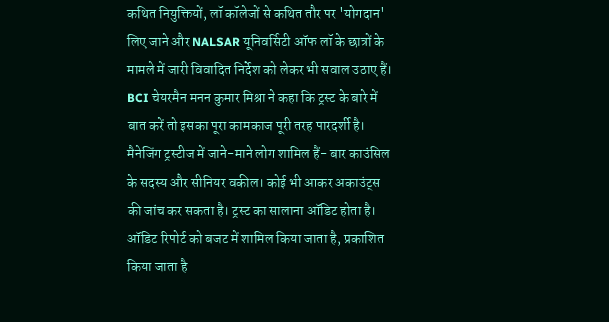कथित नियुक्तियों, लॉ कॉलेजों से कथित तौर पर 'योगदान' लिए जाने और NALSAR यूनिवर्सिटी ऑफ लॉ के छात्रों के मामले में जारी विवादित निर्देश को लेकर भी सवाल उठाए हैं।
BCI चेयरमैन मनन कुमार मिश्रा ने कहा कि ट्रस्ट के बारे में बात करें तो इसका पूरा कामकाज पूरी तरह पारदर्शी है। मैनेजिंग ट्रस्टीज में जाने-माने लोग शामिल हैं- बार काउंसिल के सदस्य और सीनियर वकील। कोई भी आकर अकाउंट्स की जांच कर सकता है। ट्रस्ट का सालाना ऑडिट होता है। ऑडिट रिपोर्ट को बजट में शामिल किया जाता है, प्रकाशित किया जाता है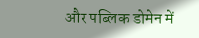और पब्लिक डोमेन में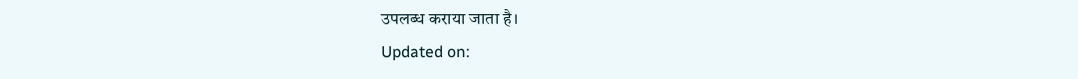उपलब्ध कराया जाता है।
Updated on: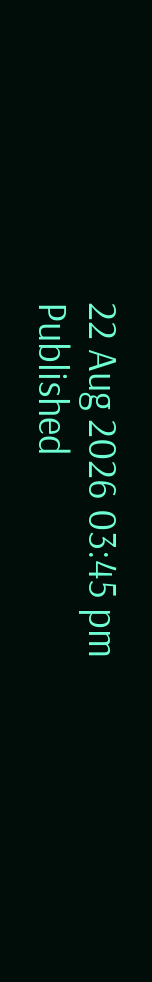22 Aug 2026 03:45 pm
Published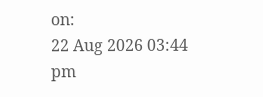on:
22 Aug 2026 03:44 pm